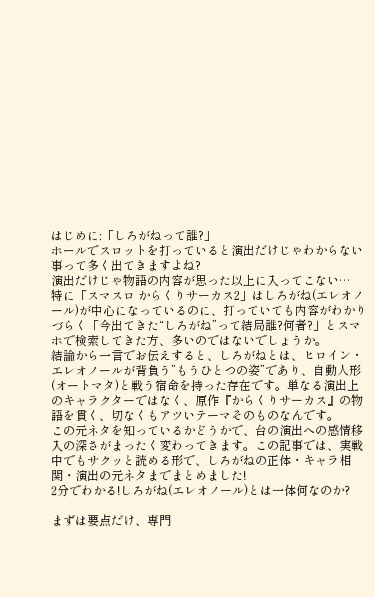はじめに:「しろがねって誰?」
ホールでスロットを打っていると演出だけじゃわからない事って多く出てきますよね?
演出だけじゃ物語の内容が思った以上に入ってこない…
特に「スマスロ からくりサーカス2」はしろがね(エレオノール)が中心になっているのに、打っていても内容がわかりづらく「今出てきた“しろがね”って結局誰?何者?」とスマホで検索してきた方、多いのではないでしょうか。
結論から一言でお伝えすると、しろがねとは、ヒロイン・エレオノールが背負う”もうひとつの姿”であり、自動人形(オートマタ)と戦う宿命を持った存在です。単なる演出上のキャラクターではなく、原作『からくりサーカス』の物語を貫く、切なくもアツいテーマそのものなんです。
この元ネタを知っているかどうかで、台の演出への感情移入の深さがまったく変わってきます。この記事では、実戦中でもサクッと読める形で、しろがねの正体・キャラ相関・演出の元ネタまでまとめました!
2分でわかる!しろがね(エレオノール)とは一体何なのか?

まずは要点だけ、専門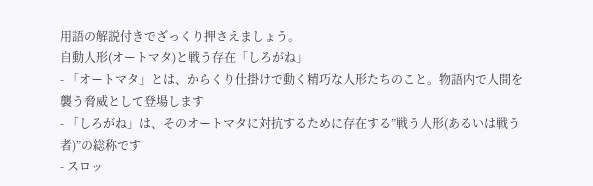用語の解説付きでざっくり押さえましょう。
自動人形(オートマタ)と戦う存在「しろがね」
- 「オートマタ」とは、からくり仕掛けで動く精巧な人形たちのこと。物語内で人間を襲う脅威として登場します
- 「しろがね」は、そのオートマタに対抗するために存在する”戦う人形(あるいは戦う者)”の総称です
- スロッ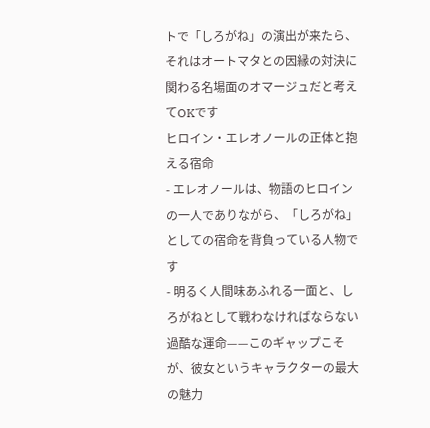トで「しろがね」の演出が来たら、それはオートマタとの因縁の対決に関わる名場面のオマージュだと考えてOKです
ヒロイン・エレオノールの正体と抱える宿命
- エレオノールは、物語のヒロインの一人でありながら、「しろがね」としての宿命を背負っている人物です
- 明るく人間味あふれる一面と、しろがねとして戦わなければならない過酷な運命——このギャップこそが、彼女というキャラクターの最大の魅力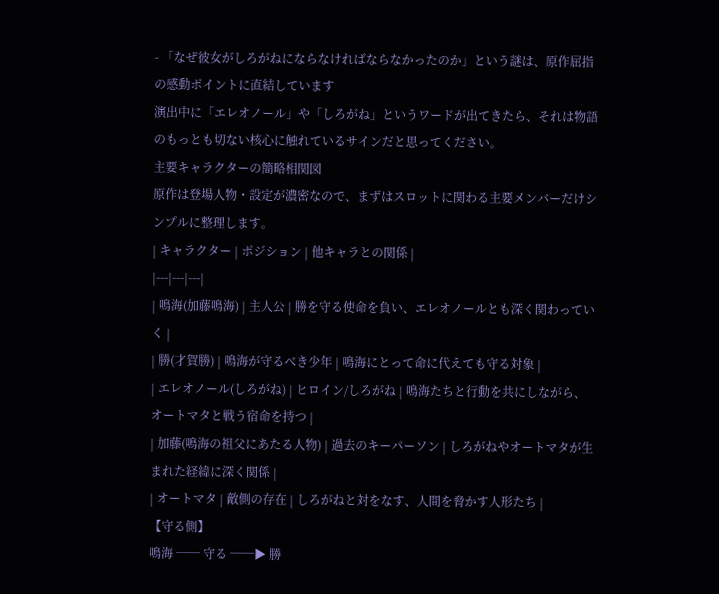- 「なぜ彼女がしろがねにならなければならなかったのか」という謎は、原作屈指の感動ポイントに直結しています
演出中に「エレオノール」や「しろがね」というワードが出てきたら、それは物語のもっとも切ない核心に触れているサインだと思ってください。
主要キャラクターの簡略相関図
原作は登場人物・設定が濃密なので、まずはスロットに関わる主要メンバーだけシンプルに整理します。
| キャラクター | ポジション | 他キャラとの関係 |
|---|---|---|
| 鳴海(加藤鳴海) | 主人公 | 勝を守る使命を負い、エレオノールとも深く関わっていく |
| 勝(才賀勝) | 鳴海が守るべき少年 | 鳴海にとって命に代えても守る対象 |
| エレオノール(しろがね) | ヒロイン/しろがね | 鳴海たちと行動を共にしながら、オートマタと戦う宿命を持つ |
| 加藤(鳴海の祖父にあたる人物) | 過去のキーパーソン | しろがねやオートマタが生まれた経緯に深く関係 |
| オートマタ | 敵側の存在 | しろがねと対をなす、人間を脅かす人形たち |
【守る側】
鳴海 ── 守る ──▶ 勝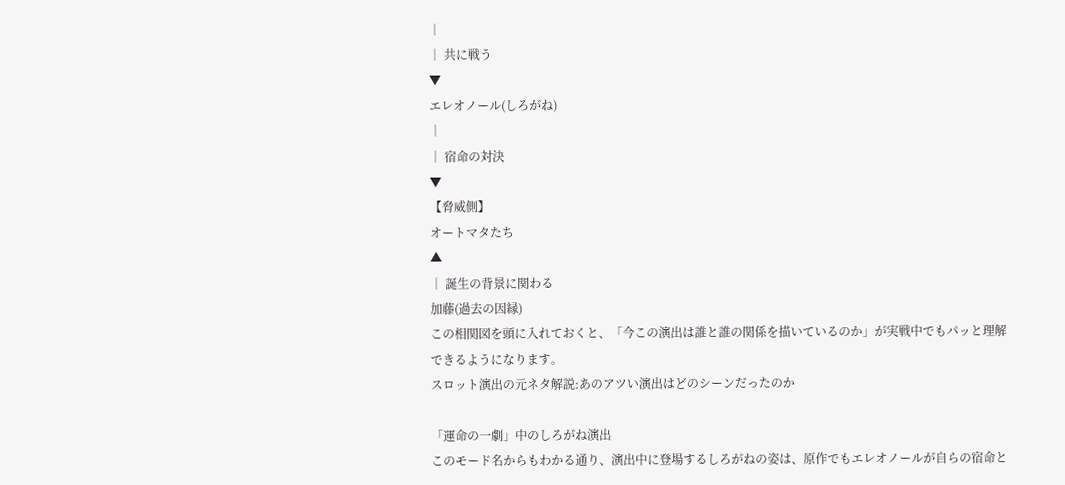│
│ 共に戦う
▼
エレオノール(しろがね)
│
│ 宿命の対決
▼
【脅威側】
オートマタたち
▲
│ 誕生の背景に関わる
加藤(過去の因縁)
この相関図を頭に入れておくと、「今この演出は誰と誰の関係を描いているのか」が実戦中でもパッと理解できるようになります。
スロット演出の元ネタ解説:あのアツい演出はどのシーンだったのか

「運命の一劇」中のしろがね演出
このモード名からもわかる通り、演出中に登場するしろがねの姿は、原作でもエレオノールが自らの宿命と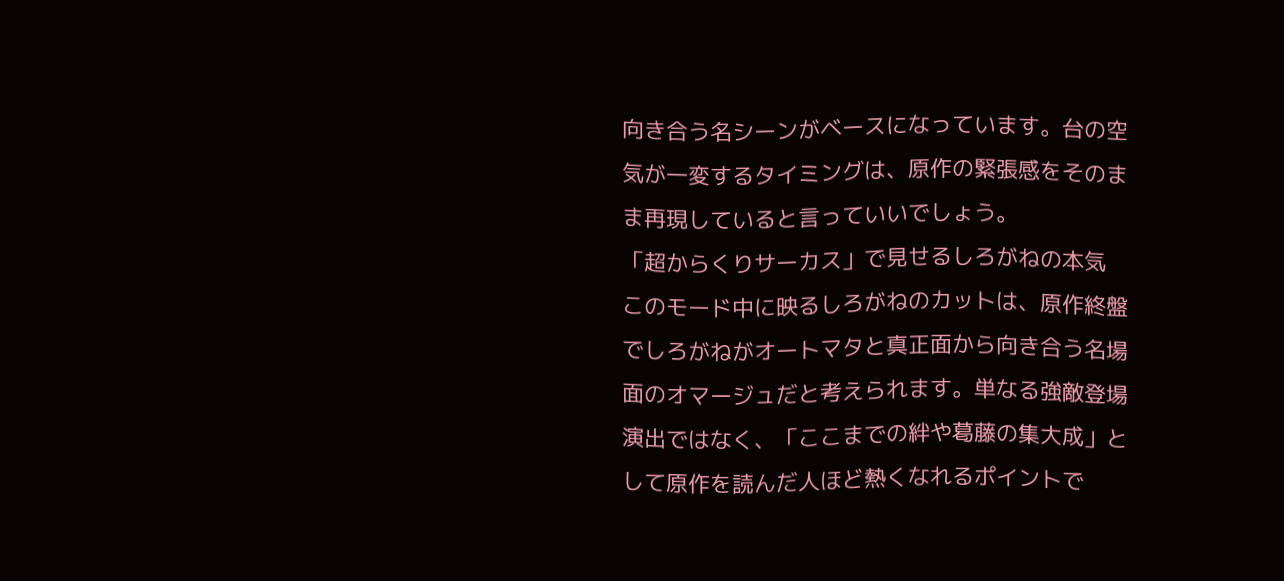向き合う名シーンがベースになっています。台の空気が一変するタイミングは、原作の緊張感をそのまま再現していると言っていいでしょう。
「超からくりサーカス」で見せるしろがねの本気
このモード中に映るしろがねのカットは、原作終盤でしろがねがオートマタと真正面から向き合う名場面のオマージュだと考えられます。単なる強敵登場演出ではなく、「ここまでの絆や葛藤の集大成」として原作を読んだ人ほど熱くなれるポイントで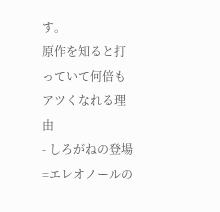す。
原作を知ると打っていて何倍もアツくなれる理由
- しろがねの登場=エレオノールの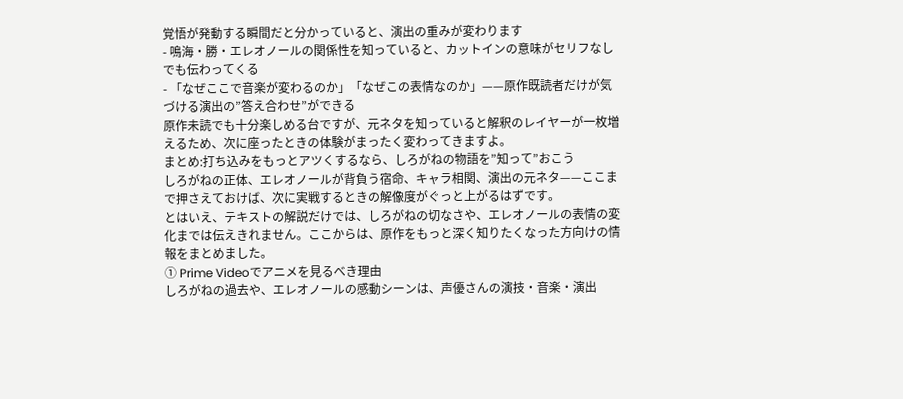覚悟が発動する瞬間だと分かっていると、演出の重みが変わります
- 鳴海・勝・エレオノールの関係性を知っていると、カットインの意味がセリフなしでも伝わってくる
- 「なぜここで音楽が変わるのか」「なぜこの表情なのか」——原作既読者だけが気づける演出の”答え合わせ”ができる
原作未読でも十分楽しめる台ですが、元ネタを知っていると解釈のレイヤーが一枚増えるため、次に座ったときの体験がまったく変わってきますよ。
まとめ:打ち込みをもっとアツくするなら、しろがねの物語を”知って”おこう
しろがねの正体、エレオノールが背負う宿命、キャラ相関、演出の元ネタ——ここまで押さえておけば、次に実戦するときの解像度がぐっと上がるはずです。
とはいえ、テキストの解説だけでは、しろがねの切なさや、エレオノールの表情の変化までは伝えきれません。ここからは、原作をもっと深く知りたくなった方向けの情報をまとめました。
① Prime Videoでアニメを見るべき理由
しろがねの過去や、エレオノールの感動シーンは、声優さんの演技・音楽・演出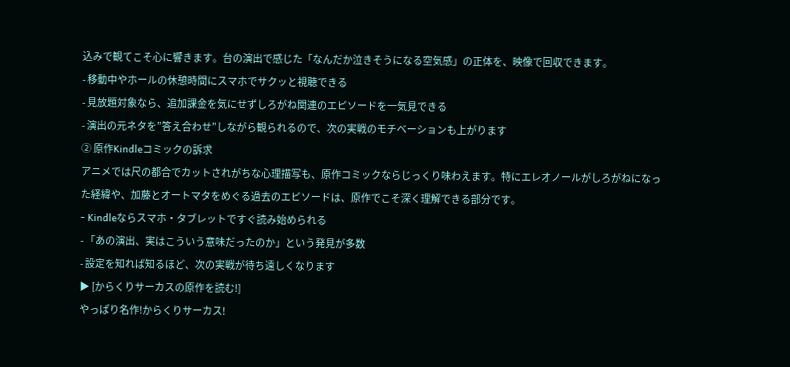込みで観てこそ心に響きます。台の演出で感じた「なんだか泣きそうになる空気感」の正体を、映像で回収できます。
- 移動中やホールの休憩時間にスマホでサクッと視聴できる
- 見放題対象なら、追加課金を気にせずしろがね関連のエピソードを一気見できる
- 演出の元ネタを”答え合わせ”しながら観られるので、次の実戦のモチベーションも上がります
② 原作Kindleコミックの訴求
アニメでは尺の都合でカットされがちな心理描写も、原作コミックならじっくり味わえます。特にエレオノールがしろがねになった経緯や、加藤とオートマタをめぐる過去のエピソードは、原作でこそ深く理解できる部分です。
- Kindleならスマホ・タブレットですぐ読み始められる
- 「あの演出、実はこういう意味だったのか」という発見が多数
- 設定を知れば知るほど、次の実戦が待ち遠しくなります
▶ [からくりサーカスの原作を読む!]
やっぱり名作!からくりサーカス!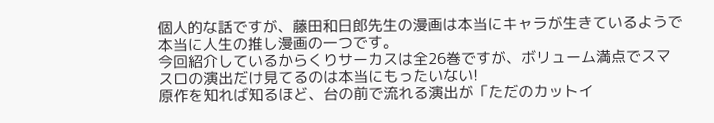個人的な話ですが、藤田和日郎先生の漫画は本当にキャラが生きているようで本当に人生の推し漫画の一つです。
今回紹介しているからくりサーカスは全26巻ですが、ボリューム満点でスマスロの演出だけ見てるのは本当にもったいない!
原作を知れば知るほど、台の前で流れる演出が「ただのカットイ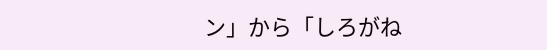ン」から「しろがね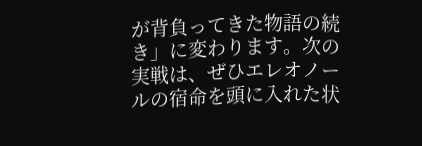が背負ってきた物語の続き」に変わります。次の実戦は、ぜひエレオノールの宿命を頭に入れた状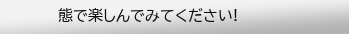態で楽しんでみてください!